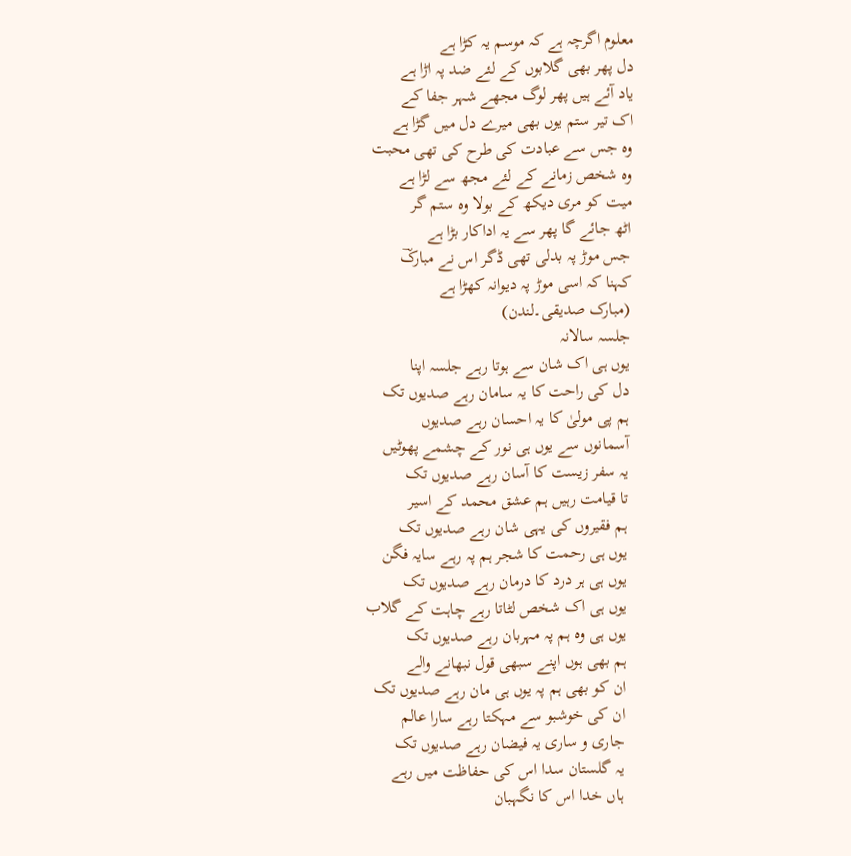معلوم اگرچہ ہے کہ موسم یہ کڑا ہے
دل پھر بھی گلابوں کے لئے ضد پہ اڑا ہے
یاد آئے ہیں پھر لوگ مجھے شہر جفا کے
اک تیر ستم یوں بھی میرے دل میں گڑا ہے
وہ جس سے عبادت کی طرح کی تھی محبت
وہ شخص زمانے کے لئے مجھ سے لڑا ہے
میت کو مری دیکھ کے بولا وہ ستم گر
اٹھ جائے گا پھر سے یہ اداکار بڑا ہے
جس موڑ پہ بدلی تھی ڈگر اس نے مبارکؔ
کہنا کہ اسی موڑ پہ دیوانہ کھڑا ہے
(مبارک صدیقی۔لندن)
جلسہ سالانہ
یوں ہی اک شان سے ہوتا رہے جلسہ اپنا
دل کی راحت کا یہ سامان رہے صدیوں تک
ہم پی مولیٰ کا یہ احسان رہے صدیوں
آسمانوں سے یوں ہی نور کے چشمے پھوٹیں
یہ سفر زیست کا آسان رہے صدیوں تک
تا قیامت رہیں ہم عشق محمد کے اسیر
ہم فقیروں کی یہی شان رہے صدیوں تک
یوں ہی رحمت کا شجر ہم پہ رہے سایہ فگن
یوں ہی ہر درد کا درمان رہے صدیوں تک
یوں ہی اک شخص لٹاتا رہے چاہت کے گلاب
یوں ہی وہ ہم پہ مہربان رہے صدیوں تک
ہم بھی ہوں اپنے سبھی قول نبھانے والے
ان کو بھی ہم پہ یوں ہی مان رہے صدیوں تک
ان کی خوشبو سے مہکتا رہے سارا عالم
جاری و ساری یہ فیضان رہے صدیوں تک
یہ گلستان سدا اس کی حفاظت میں رہے
ہاں خدا اس کا نگہبان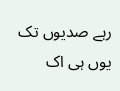رہے صدیوں تک
یوں ہی اک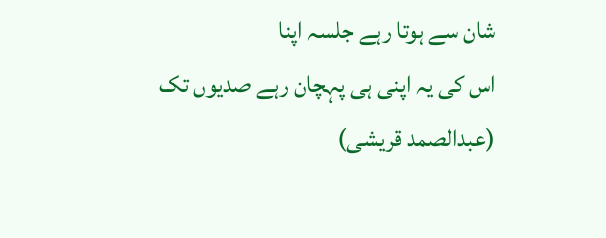شان سے ہوتا رہے جلسہ اپنا
اس کی یہ اپنی ہی پہچان رہے صدیوں تک
(عبدالصمد قریشی)